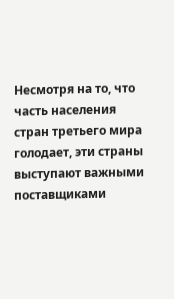Несмотря на то, что часть населения стран третьего мира голодает, эти страны выступают важными поставщиками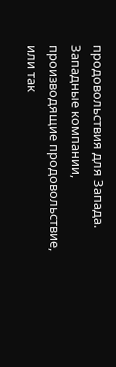продовольствия для Запада. Западные компании, производящие продовольствие, или так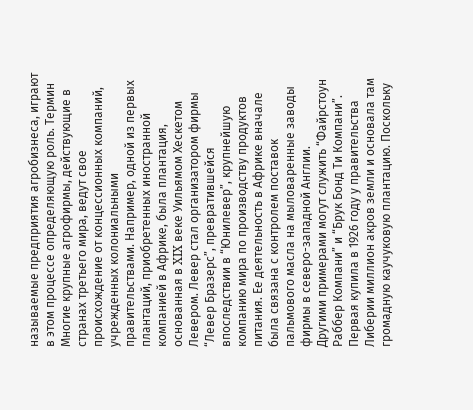называемые предприятия агробизнеса, играют в этом процессе определяющую роль. Термин
Многие крупные агрофирмы, действующие в странах третьего мира, ведут свое происхождение от концессионных компаний, учрежденных колониальными правительствами. Например, одной из первых плантаций, приобретенных иностранной компанией в Африке, была плантация, основанная в XIX веке Уильямом Хескетом Левером. Левер стал организатором фирмы “Левер Бразерс”, превратившейся впоследствии в “Юнилевер”, крупнейшую компанию мира по производству продуктов питания. Ее деятельность в Африке вначале была связана с контролем поставок пальмового масла на мыловаренные заводы фирмы в северо-западной Англии.
Другими примерами могут служить “Файрстоун Раббер Компани” и “Брук Бонд Ти Компани”. Первая купила в 1926 году у правительства Либерии миллион акров земли и основала там громадную каучуковую плантацию. Поскольку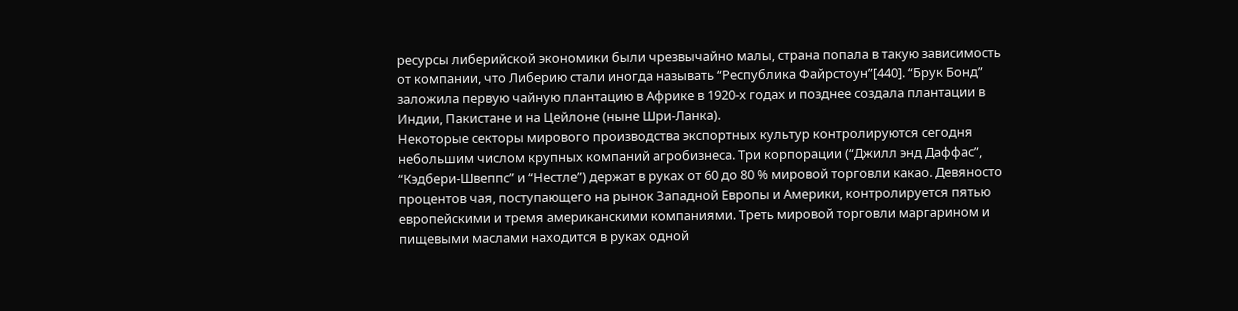ресурсы либерийской экономики были чрезвычайно малы, страна попала в такую зависимость от компании, что Либерию стали иногда называть “Республика Файрстоун”[440]. “Брук Бонд” заложила первую чайную плантацию в Африке в 1920-х годах и позднее создала плантации в Индии, Пакистане и на Цейлоне (ныне Шри-Ланка).
Некоторые секторы мирового производства экспортных культур контролируются сегодня небольшим числом крупных компаний агробизнеса. Три корпорации (“Джилл энд Даффас”, “Кэдбери-Швеппс” и “Нестле”) держат в руках от 60 до 80 % мировой торговли какао. Девяносто процентов чая, поступающего на рынок Западной Европы и Америки, контролируется пятью европейскими и тремя американскими компаниями. Треть мировой торговли маргарином и пищевыми маслами находится в руках одной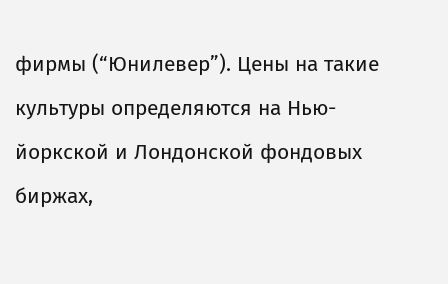фирмы (“Юнилевер”). Цены на такие культуры определяются на Нью-йоркской и Лондонской фондовых биржах,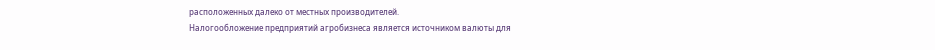расположенных далеко от местных производителей.
Налогообложение предприятий агробизнеса является источником валюты для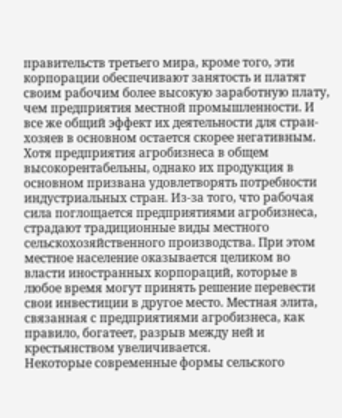правительств третьего мира, кроме того, эти корпорации обеспечивают занятость и платят своим рабочим более высокую заработную плату, чем предприятия местной промышленности. И все же общий эффект их деятельности для стран-хозяев в основном остается скорее негативным. Хотя предприятия агробизнеса в общем высокорентабельны, однако их продукция в основном призвана удовлетворять потребности индустриальных стран. Из-за того, что рабочая сила поглощается предприятиями агробизнеса, страдают традиционные виды местного сельскохозяйственного производства. При этом местное население оказывается целиком во власти иностранных корпораций, которые в любое время могут принять решение перевести свои инвестиции в другое место. Местная элита, связанная с предприятиями агробизнеса, как правило, богатеет, разрыв между ней и крестьянством увеличивается.
Некоторые современные формы сельского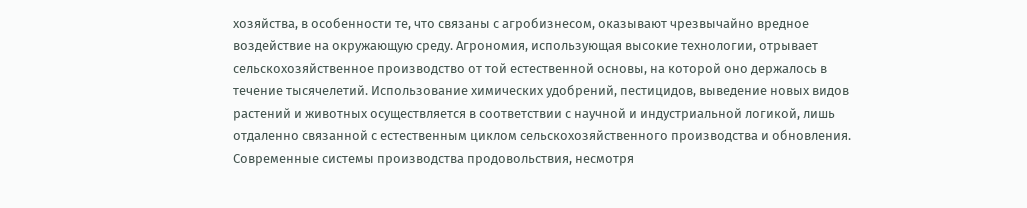хозяйства, в особенности те, что связаны с агробизнесом, оказывают чрезвычайно вредное воздействие на окружающую среду. Агрономия, использующая высокие технологии, отрывает сельскохозяйственное производство от той естественной основы, на которой оно держалось в течение тысячелетий. Использование химических удобрений, пестицидов, выведение новых видов растений и животных осуществляется в соответствии с научной и индустриальной логикой, лишь отдаленно связанной с естественным циклом сельскохозяйственного производства и обновления. Современные системы производства продовольствия, несмотря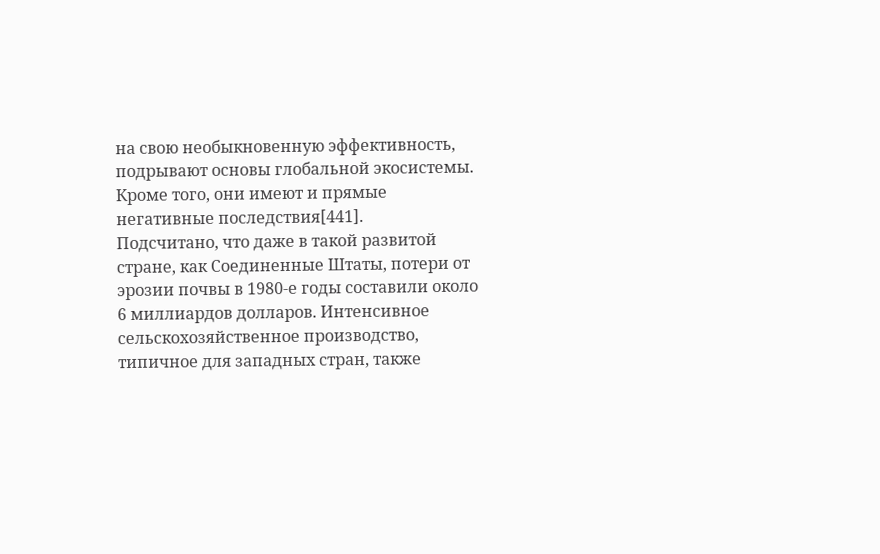на свою необыкновенную эффективность, подрывают основы глобальной экосистемы. Кроме того, они имеют и прямые негативные последствия[441].
Подсчитано, что даже в такой развитой стране, как Соединенные Штаты, потери от эрозии почвы в 1980-е годы составили около 6 миллиардов долларов. Интенсивное сельскохозяйственное производство, типичное для западных стран, также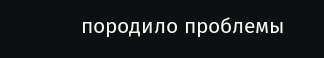породило проблемы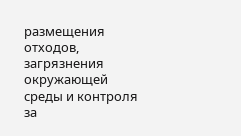размещения отходов, загрязнения окружающей среды и контроля за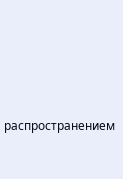распространением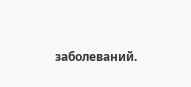заболеваний.